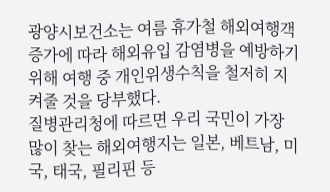광양시보건소는 여름 휴가철 해외여행객 증가에 따라 해외유입 감염병을 예방하기 위해 여행 중 개인위생수칙을 철저히 지켜줄 것을 당부했다.
질병관리청에 따르면 우리 국민이 가장 많이 찾는 해외여행지는 일본, 베트남, 미국, 태국, 필리핀 등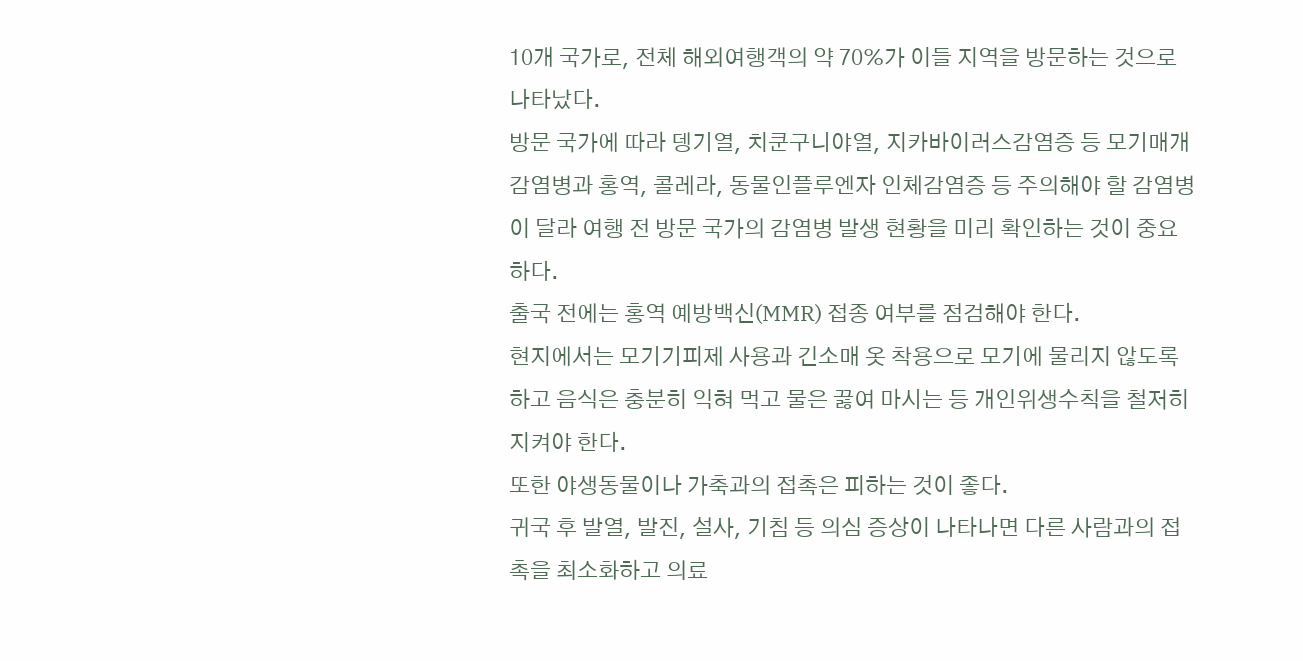10개 국가로, 전체 해외여행객의 약 70%가 이들 지역을 방문하는 것으로 나타났다.
방문 국가에 따라 뎅기열, 치쿤구니야열, 지카바이러스감염증 등 모기매개 감염병과 홍역, 콜레라, 동물인플루엔자 인체감염증 등 주의해야 할 감염병이 달라 여행 전 방문 국가의 감염병 발생 현황을 미리 확인하는 것이 중요하다.
출국 전에는 홍역 예방백신(MMR) 접종 여부를 점검해야 한다.
현지에서는 모기기피제 사용과 긴소매 옷 착용으로 모기에 물리지 않도록 하고 음식은 충분히 익혀 먹고 물은 끓여 마시는 등 개인위생수칙을 철저히 지켜야 한다.
또한 야생동물이나 가축과의 접촉은 피하는 것이 좋다.
귀국 후 발열, 발진, 설사, 기침 등 의심 증상이 나타나면 다른 사람과의 접촉을 최소화하고 의료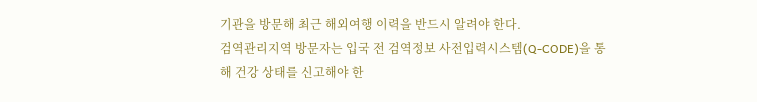기관을 방문해 최근 해외여행 이력을 반드시 알려야 한다.
검역관리지역 방문자는 입국 전 검역정보 사전입력시스템(Q-CODE)을 통해 건강 상태를 신고해야 한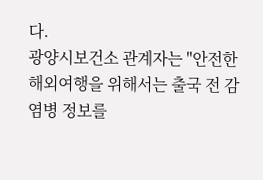다.
광양시보건소 관계자는 "안전한 해외여행을 위해서는 출국 전 감염병 정보를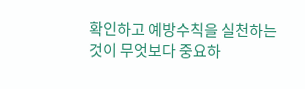확인하고 예방수칙을 실천하는 것이 무엇보다 중요하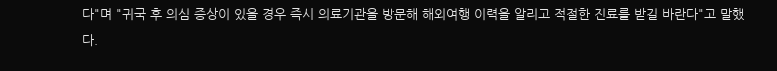다"며 "귀국 후 의심 증상이 있을 경우 즉시 의료기관을 방문해 해외여행 이력을 알리고 적절한 진료를 받길 바란다"고 말했다.